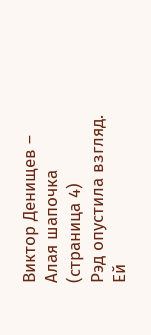Виктор Денищев – Алая шапочка (страница 4)
Рэд опустила взгляд. Ей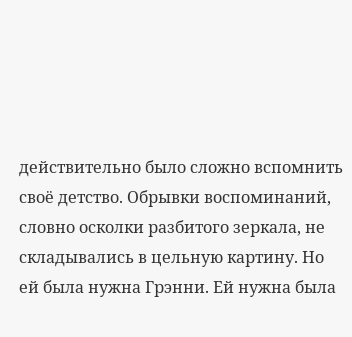действительно было сложно вспомнить своё детство. Обрывки воспоминаний, словно осколки разбитого зеркала, не складывались в цельную картину. Но ей была нужна Грэнни. Ей нужна была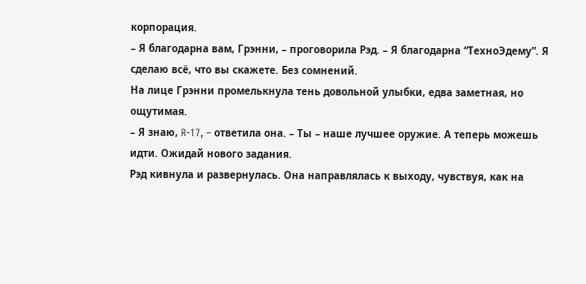корпорация.
– Я благодарна вам, Грэнни, – проговорила Рэд. – Я благодарна “ТехноЭдему”. Я сделаю всё, что вы скажете. Без сомнений.
На лице Грэнни промелькнула тень довольной улыбки, едва заметная, но ощутимая.
– Я знаю, R-17, – ответила она. – Ты – наше лучшее оружие. А теперь можешь идти. Ожидай нового задания.
Рэд кивнула и развернулась. Она направлялась к выходу, чувствуя, как на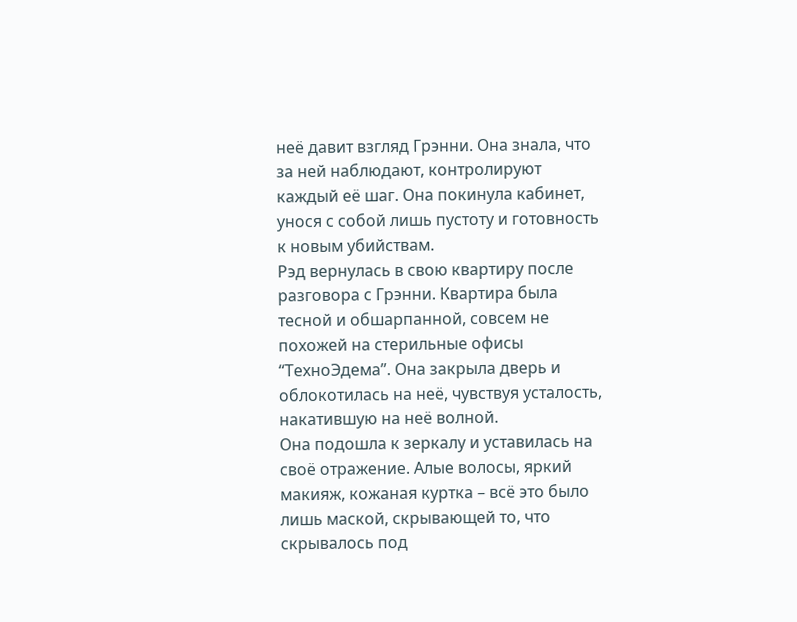неё давит взгляд Грэнни. Она знала, что за ней наблюдают, контролируют каждый её шаг. Она покинула кабинет, унося с собой лишь пустоту и готовность к новым убийствам.
Рэд вернулась в свою квартиру после разговора с Грэнни. Квартира была тесной и обшарпанной, совсем не похожей на стерильные офисы “ТехноЭдема”. Она закрыла дверь и облокотилась на неё, чувствуя усталость, накатившую на неё волной.
Она подошла к зеркалу и уставилась на своё отражение. Алые волосы, яркий макияж, кожаная куртка – всё это было лишь маской, скрывающей то, что скрывалось под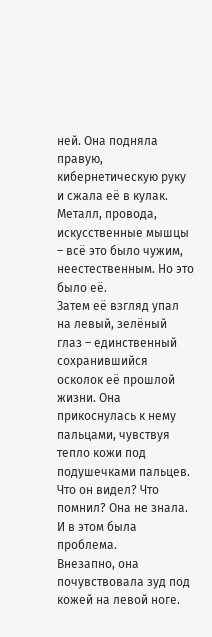ней. Она подняла правую, кибернетическую руку и сжала её в кулак. Металл, провода, искусственные мышцы – всё это было чужим, неестественным. Но это было её.
Затем её взгляд упал на левый, зелёный глаз – единственный сохранившийся осколок её прошлой жизни. Она прикоснулась к нему пальцами, чувствуя тепло кожи под подушечками пальцев. Что он видел? Что помнил? Она не знала. И в этом была проблема.
Внезапно, она почувствовала зуд под кожей на левой ноге.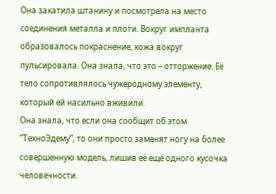Она закатила штанину и посмотрела на место соединения металла и плоти. Вокруг импланта образовалось покраснение, кожа вокруг пульсировала. Она знала, что это – отторжение. Её тело сопротивлялось чужеродному элементу, который ей насильно вживили.
Она знала, что если она сообщит об этом “ТехноЭдему”, то они просто заменят ногу на более совершенную модель, лишив её ещё одного кусочка человечности.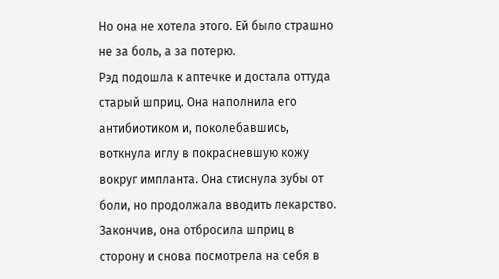Но она не хотела этого. Ей было страшно не за боль, а за потерю.
Рэд подошла к аптечке и достала оттуда старый шприц. Она наполнила его антибиотиком и, поколебавшись, воткнула иглу в покрасневшую кожу вокруг импланта. Она стиснула зубы от боли, но продолжала вводить лекарство.
Закончив, она отбросила шприц в сторону и снова посмотрела на себя в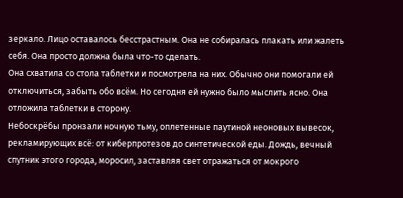зеркало. Лицо оставалось бесстрастным. Она не собиралась плакать или жалеть себя. Она просто должна была что-то сделать.
Она схватила со стола таблетки и посмотрела на них. Обычно они помогали ей отключиться, забыть обо всём. Но сегодня ей нужно было мыслить ясно. Она отложила таблетки в сторону.
Небоскрёбы пронзали ночную тьму, оплетенные паутиной неоновых вывесок, рекламирующих всё: от киберпротезов до синтетической еды. Дождь, вечный спутник этого города, моросил, заставляя свет отражаться от мокрого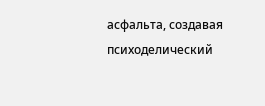асфальта, создавая психоделический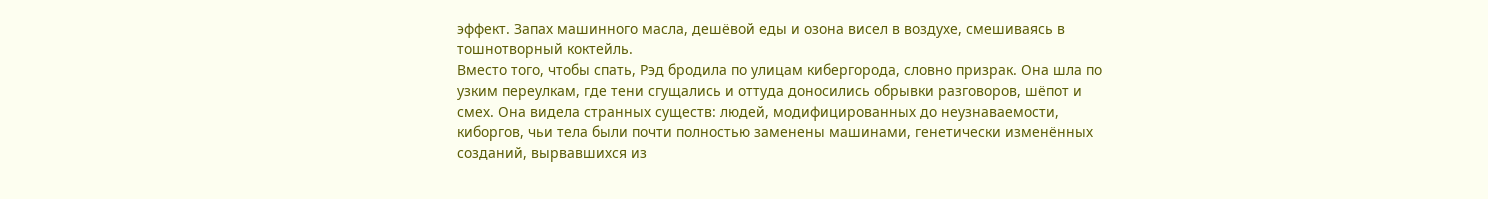эффект. Запах машинного масла, дешёвой еды и озона висел в воздухе, смешиваясь в тошнотворный коктейль.
Вместо того, чтобы спать, Рэд бродила по улицам кибергорода, словно призрак. Она шла по узким переулкам, где тени сгущались и оттуда доносились обрывки разговоров, шёпот и смех. Она видела странных существ: людей, модифицированных до неузнаваемости, киборгов, чьи тела были почти полностью заменены машинами, генетически изменённых созданий, вырвавшихся из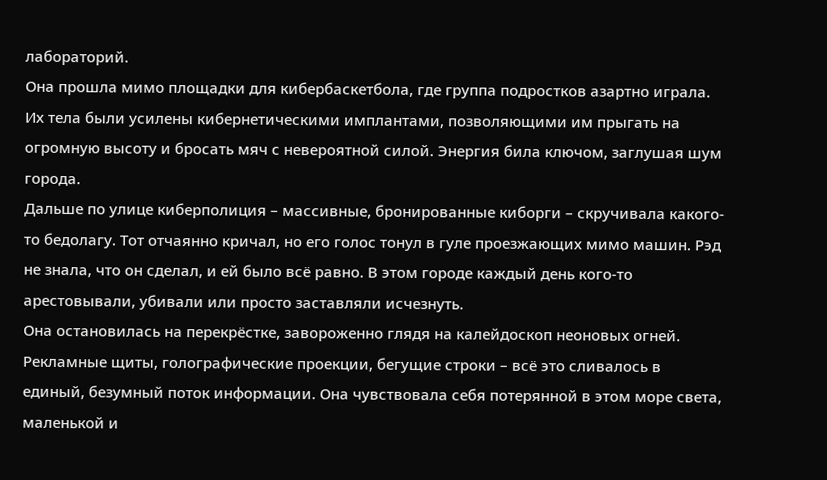лабораторий.
Она прошла мимо площадки для кибербаскетбола, где группа подростков азартно играла. Их тела были усилены кибернетическими имплантами, позволяющими им прыгать на огромную высоту и бросать мяч с невероятной силой. Энергия била ключом, заглушая шум города.
Дальше по улице киберполиция – массивные, бронированные киборги – скручивала какого-то бедолагу. Тот отчаянно кричал, но его голос тонул в гуле проезжающих мимо машин. Рэд не знала, что он сделал, и ей было всё равно. В этом городе каждый день кого-то арестовывали, убивали или просто заставляли исчезнуть.
Она остановилась на перекрёстке, завороженно глядя на калейдоскоп неоновых огней. Рекламные щиты, голографические проекции, бегущие строки – всё это сливалось в единый, безумный поток информации. Она чувствовала себя потерянной в этом море света, маленькой и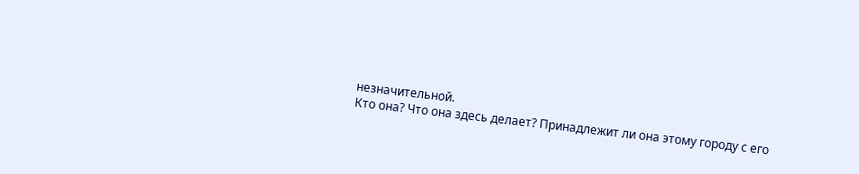незначительной.
Кто она? Что она здесь делает? Принадлежит ли она этому городу с его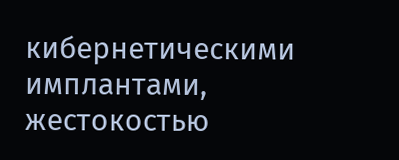кибернетическими имплантами, жестокостью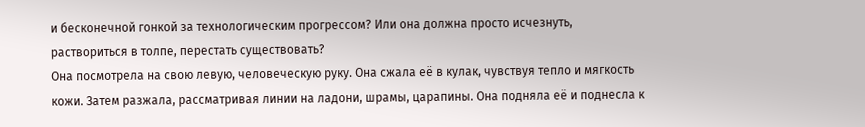и бесконечной гонкой за технологическим прогрессом? Или она должна просто исчезнуть, раствориться в толпе, перестать существовать?
Она посмотрела на свою левую, человеческую руку. Она сжала её в кулак, чувствуя тепло и мягкость кожи. Затем разжала, рассматривая линии на ладони, шрамы, царапины. Она подняла её и поднесла к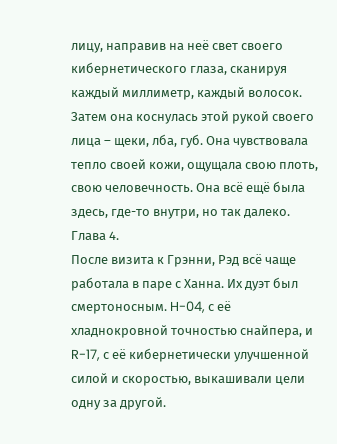лицу, направив на неё свет своего кибернетического глаза, сканируя каждый миллиметр, каждый волосок.
Затем она коснулась этой рукой своего лица – щеки, лба, губ. Она чувствовала тепло своей кожи, ощущала свою плоть, свою человечность. Она всё ещё была здесь, где-то внутри, но так далеко.
Глава 4.
После визита к Грэнни, Рэд всё чаще работала в паре с Ханна. Их дуэт был смертоносным. H-04, с её хладнокровной точностью снайпера, и R-17, с её кибернетически улучшенной силой и скоростью, выкашивали цели одну за другой.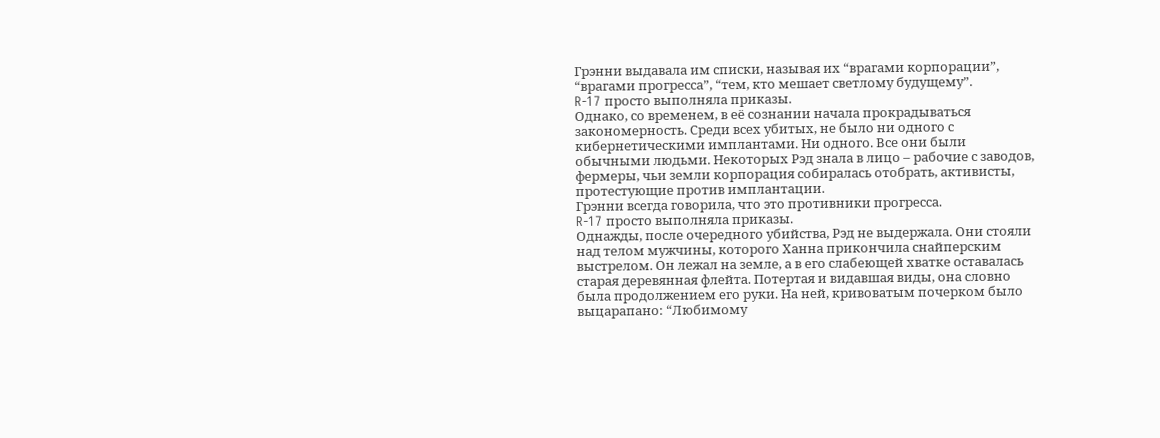Грэнни выдавала им списки, называя их “врагами корпорации”, “врагами прогресса”, “тем, кто мешает светлому будущему”.
R-17 просто выполняла приказы.
Однако, со временем, в её сознании начала прокрадываться закономерность. Среди всех убитых, не было ни одного с кибернетическими имплантами. Ни одного. Все они были обычными людьми. Некоторых Рэд знала в лицо – рабочие с заводов, фермеры, чьи земли корпорация собиралась отобрать, активисты, протестующие против имплантации.
Грэнни всегда говорила, что это противники прогресса.
R-17 просто выполняла приказы.
Однажды, после очередного убийства, Рэд не выдержала. Они стояли над телом мужчины, которого Ханна прикончила снайперским выстрелом. Он лежал на земле, а в его слабеющей хватке оставалась старая деревянная флейта. Потертая и видавшая виды, она словно была продолжением его руки. На ней, кривоватым почерком было выцарапано: “Любимому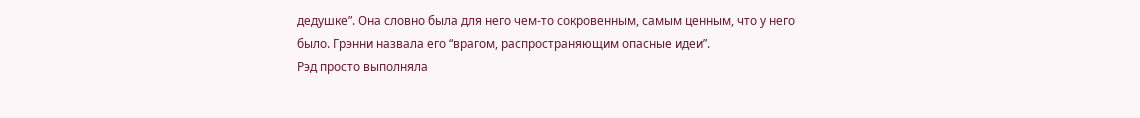дедушке”. Она словно была для него чем-то сокровенным, самым ценным, что у него было. Грэнни назвала его “врагом, распространяющим опасные идеи”.
Рэд просто выполняла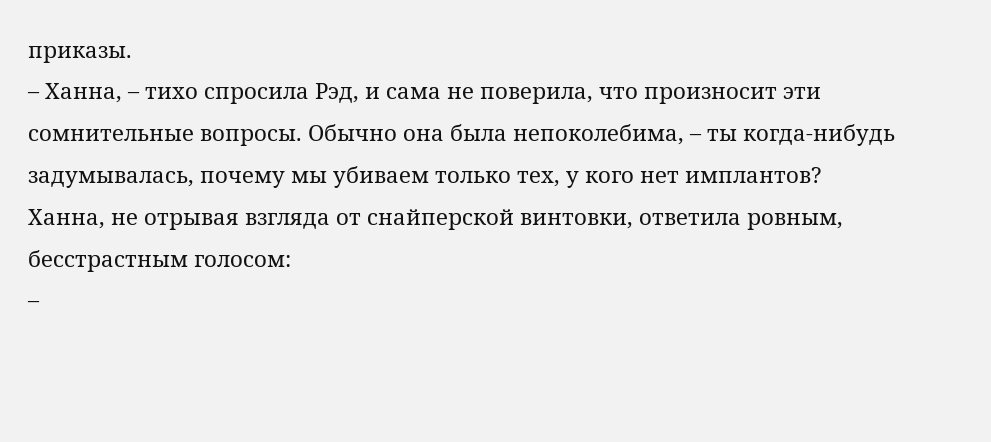приказы.
– Ханна, – тихо спросила Рэд, и сама не поверила, что произносит эти сомнительные вопросы. Обычно она была непоколебима, – ты когда-нибудь задумывалась, почему мы убиваем только тех, у кого нет имплантов?
Ханна, не отрывая взгляда от снайперской винтовки, ответила ровным, бесстрастным голосом:
–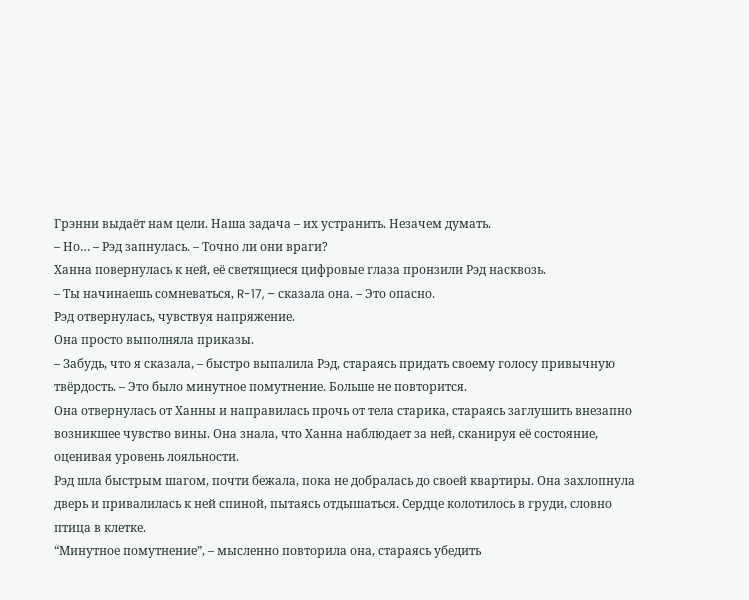Грэнни выдаёт нам цели. Наша задача – их устранить. Незачем думать.
– Но… – Рэд запнулась. – Точно ли они враги?
Ханна повернулась к ней, её светящиеся цифровые глаза пронзили Рэд насквозь.
– Ты начинаешь сомневаться, R-17, – сказала она. – Это опасно.
Рэд отвернулась, чувствуя напряжение.
Она просто выполняла приказы.
– Забудь, что я сказала, – быстро выпалила Рэд, стараясь придать своему голосу привычную твёрдость. – Это было минутное помутнение. Больше не повторится.
Она отвернулась от Ханны и направилась прочь от тела старика, стараясь заглушить внезапно возникшее чувство вины. Она знала, что Ханна наблюдает за ней, сканируя её состояние, оценивая уровень лояльности.
Рэд шла быстрым шагом, почти бежала, пока не добралась до своей квартиры. Она захлопнула дверь и привалилась к ней спиной, пытаясь отдышаться. Сердце колотилось в груди, словно птица в клетке.
“Минутное помутнение”, – мысленно повторила она, стараясь убедить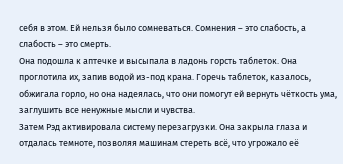себя в этом. Ей нельзя было сомневаться. Сомнения – это слабость, а слабость – это смерть.
Она подошла к аптечке и высыпала в ладонь горсть таблеток. Она проглотила их, запив водой из-под крана. Горечь таблеток, казалось, обжигала горло, но она надеялась, что они помогут ей вернуть чёткость ума, заглушить все ненужные мысли и чувства.
Затем Рэд активировала систему перезагрузки. Она закрыла глаза и отдалась темноте, позволяя машинам стереть всё, что угрожало её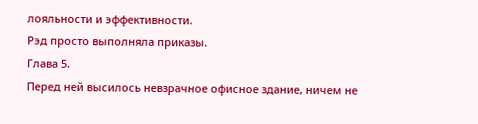лояльности и эффективности.
Рэд просто выполняла приказы.
Глава 5.
Перед ней высилось невзрачное офисное здание, ничем не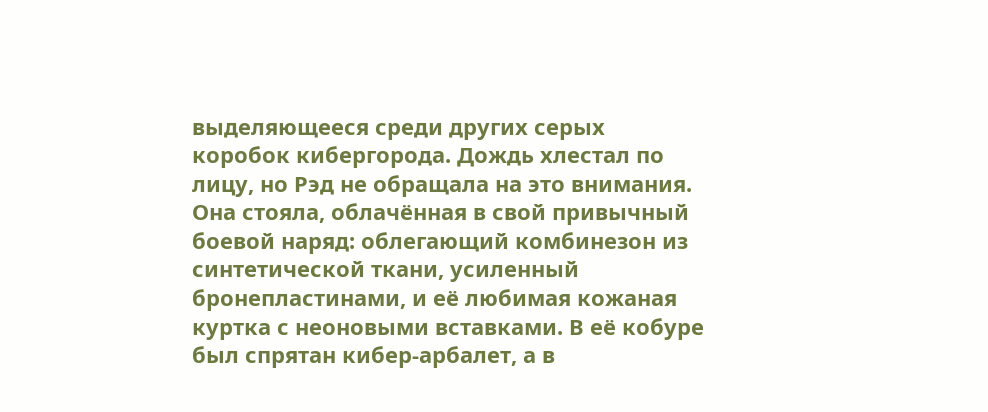выделяющееся среди других серых коробок кибергорода. Дождь хлестал по лицу, но Рэд не обращала на это внимания. Она стояла, облачённая в свой привычный боевой наряд: облегающий комбинезон из синтетической ткани, усиленный бронепластинами, и её любимая кожаная куртка с неоновыми вставками. В её кобуре был спрятан кибер-арбалет, а в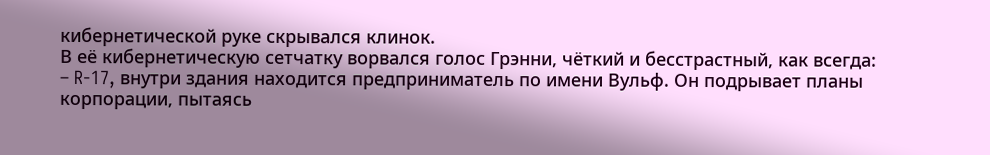кибернетической руке скрывался клинок.
В её кибернетическую сетчатку ворвался голос Грэнни, чёткий и бесстрастный, как всегда:
– R-17, внутри здания находится предприниматель по имени Вульф. Он подрывает планы корпорации, пытаясь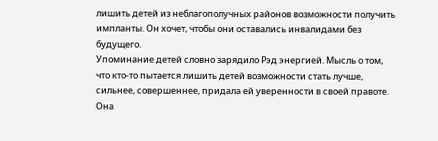лишить детей из неблагополучных районов возможности получить импланты. Он хочет, чтобы они оставались инвалидами без будущего.
Упоминание детей словно зарядило Рэд энергией. Мысль о том, что кто-то пытается лишить детей возможности стать лучше, сильнее, совершеннее, придала ей уверенности в своей правоте. Она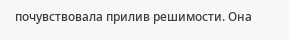почувствовала прилив решимости. Она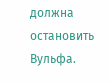должна остановить Вульфа.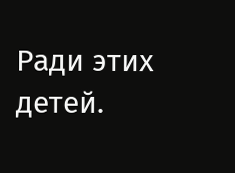Ради этих детей.